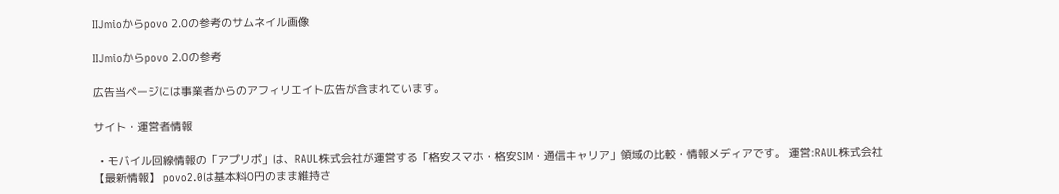IIJmioからpovo 2.0の参考のサムネイル画像

IIJmioからpovo 2.0の参考

広告当ページには事業者からのアフィリエイト広告が含まれています。

サイト・運営者情報

  • モバイル回線情報の「アプリポ」は、RAUL株式会社が運営する「格安スマホ・格安SIM・通信キャリア」領域の比較・情報メディアです。 運営:RAUL株式会社
【最新情報】 povo2.0は基本料0円のまま維持さ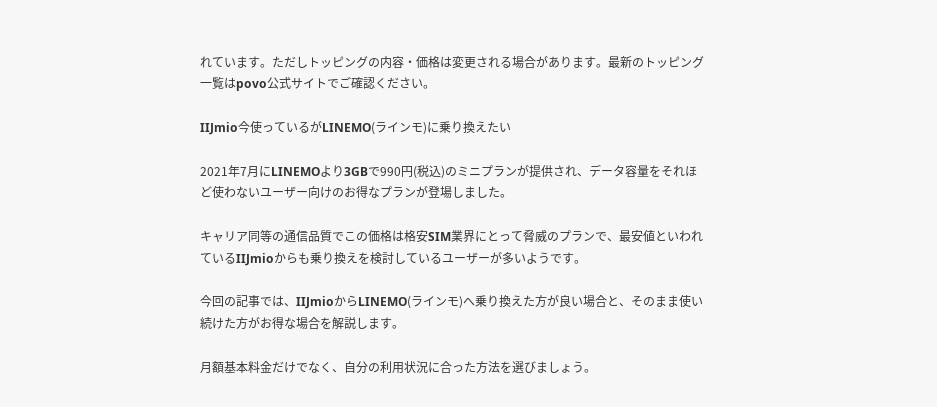れています。ただしトッピングの内容・価格は変更される場合があります。最新のトッピング一覧はpovo公式サイトでご確認ください。

IIJmio今使っているがLINEMO(ラインモ)に乗り換えたい

2021年7月にLINEMOより3GBで990円(税込)のミニプランが提供され、データ容量をそれほど使わないユーザー向けのお得なプランが登場しました。

キャリア同等の通信品質でこの価格は格安SIM業界にとって脅威のプランで、最安値といわれているIIJmioからも乗り換えを検討しているユーザーが多いようです。

今回の記事では、IIJmioからLINEMO(ラインモ)へ乗り換えた方が良い場合と、そのまま使い続けた方がお得な場合を解説します。

月額基本料金だけでなく、自分の利用状況に合った方法を選びましょう。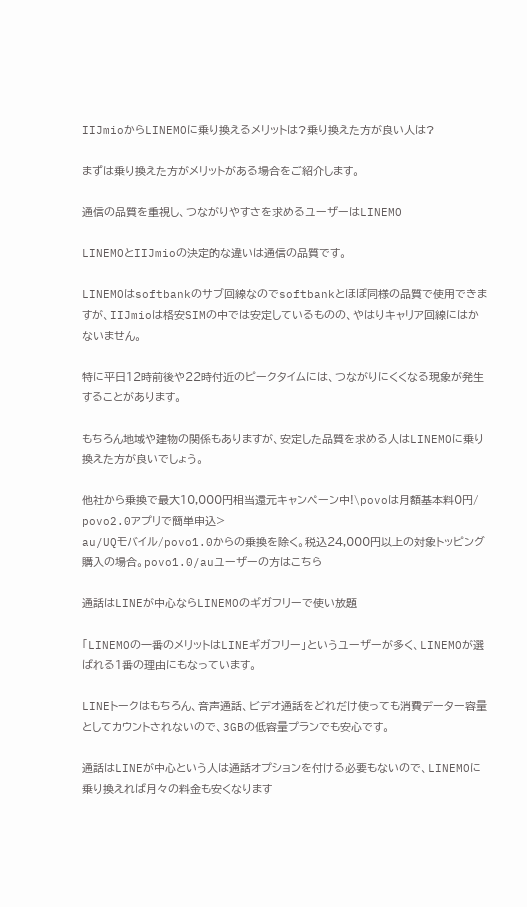IIJmioからLINEMOに乗り換えるメリットは?乗り換えた方が良い人は?

まずは乗り換えた方がメリットがある場合をご紹介します。

通信の品質を重視し、つながりやすさを求めるユーザーはLINEMO

LINEMOとIIJmioの決定的な違いは通信の品質です。

LINEMOはsoftbankのサブ回線なのでsoftbankとほぼ同様の品質で使用できますが、IIJmioは格安SIMの中では安定しているものの、やはりキャリア回線にはかないません。

特に平日12時前後や22時付近のピークタイムには、つながりにくくなる現象が発生することがあります。

もちろん地域や建物の関係もありますが、安定した品質を求める人はLINEMOに乗り換えた方が良いでしょう。

他社から乗換で最大10,000円相当還元キャンペーン中!\povoは月額基本料0円/
povo2.0アプリで簡単申込>
au/UQモバイル/povo1.0からの乗換を除く。税込24,000円以上の対象トッピング購入の場合。povo1.0/auユーザーの方はこちら

通話はLINEが中心ならLINEMOのギガフリーで使い放題

「LINEMOの一番のメリットはLINEギガフリー」というユーザーが多く、LINEMOが選ばれる1番の理由にもなっています。

LINEトークはもちろん、音声通話、ビデオ通話をどれだけ使っても消費データー容量としてカウントされないので、3GBの低容量プランでも安心です。

通話はLINEが中心という人は通話オプションを付ける必要もないので、LINEMOに乗り換えれば月々の料金も安くなります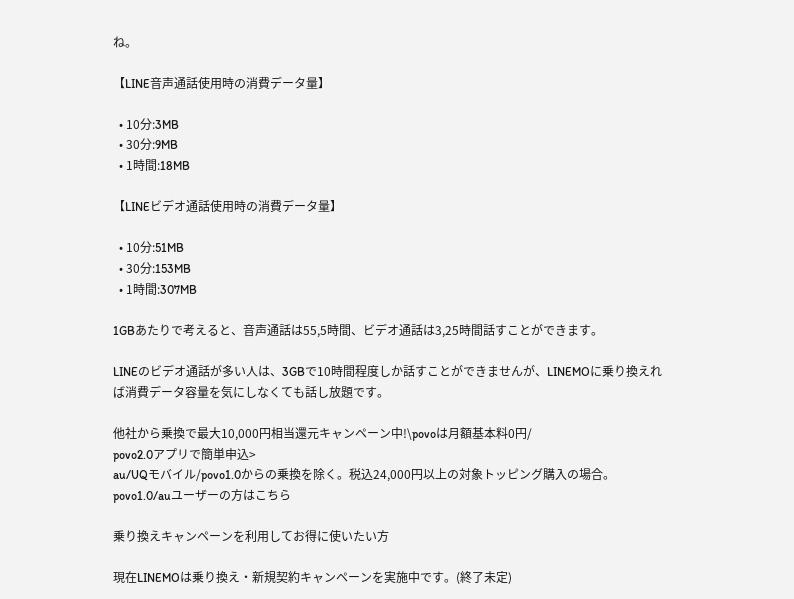ね。

【LINE音声通話使用時の消費データ量】

  • 10分:3MB
  • 30分:9MB
  • 1時間:18MB

【LINEビデオ通話使用時の消費データ量】

  • 10分:51MB
  • 30分:153MB
  • 1時間:307MB

1GBあたりで考えると、音声通話は55,5時間、ビデオ通話は3,25時間話すことができます。

LINEのビデオ通話が多い人は、3GBで10時間程度しか話すことができませんが、LINEMOに乗り換えれば消費データ容量を気にしなくても話し放題です。

他社から乗換で最大10,000円相当還元キャンペーン中!\povoは月額基本料0円/
povo2.0アプリで簡単申込>
au/UQモバイル/povo1.0からの乗換を除く。税込24,000円以上の対象トッピング購入の場合。povo1.0/auユーザーの方はこちら

乗り換えキャンペーンを利用してお得に使いたい方

現在LINEMOは乗り換え・新規契約キャンペーンを実施中です。(終了未定)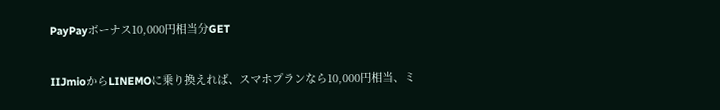PayPayボーナス10,000円相当分GET

IIJmioからLINEMOに乗り換えれば、スマホプランなら10,000円相当、ミ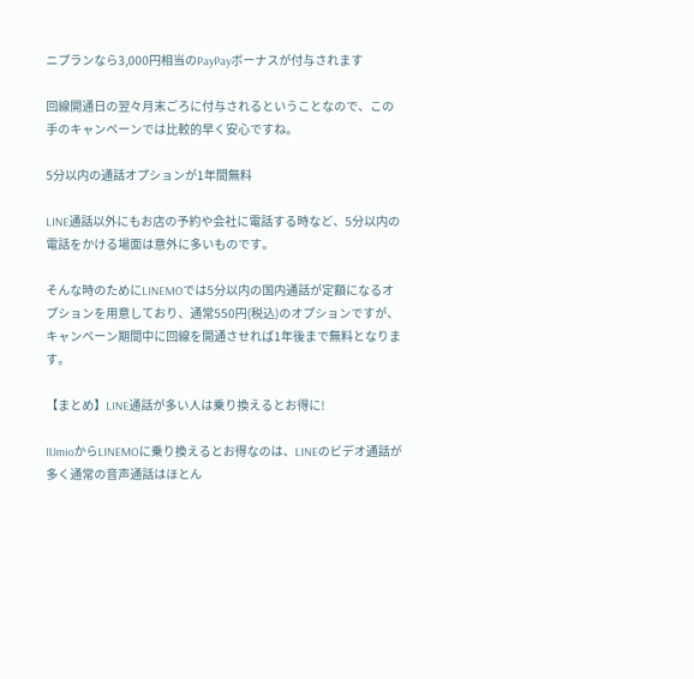ニプランなら3,000円相当のPayPayボーナスが付与されます

回線開通日の翌々月末ごろに付与されるということなので、この手のキャンペーンでは比較的早く安心ですね。

5分以内の通話オプションが1年間無料

LINE通話以外にもお店の予約や会社に電話する時など、5分以内の電話をかける場面は意外に多いものです。

そんな時のためにLINEMOでは5分以内の国内通話が定額になるオプションを用意しており、通常550円(税込)のオプションですが、キャンペーン期間中に回線を開通させれば1年後まで無料となります。

【まとめ】LINE通話が多い人は乗り換えるとお得に!

IIJmioからLINEMOに乗り換えるとお得なのは、LINEのビデオ通話が多く通常の音声通話はほとん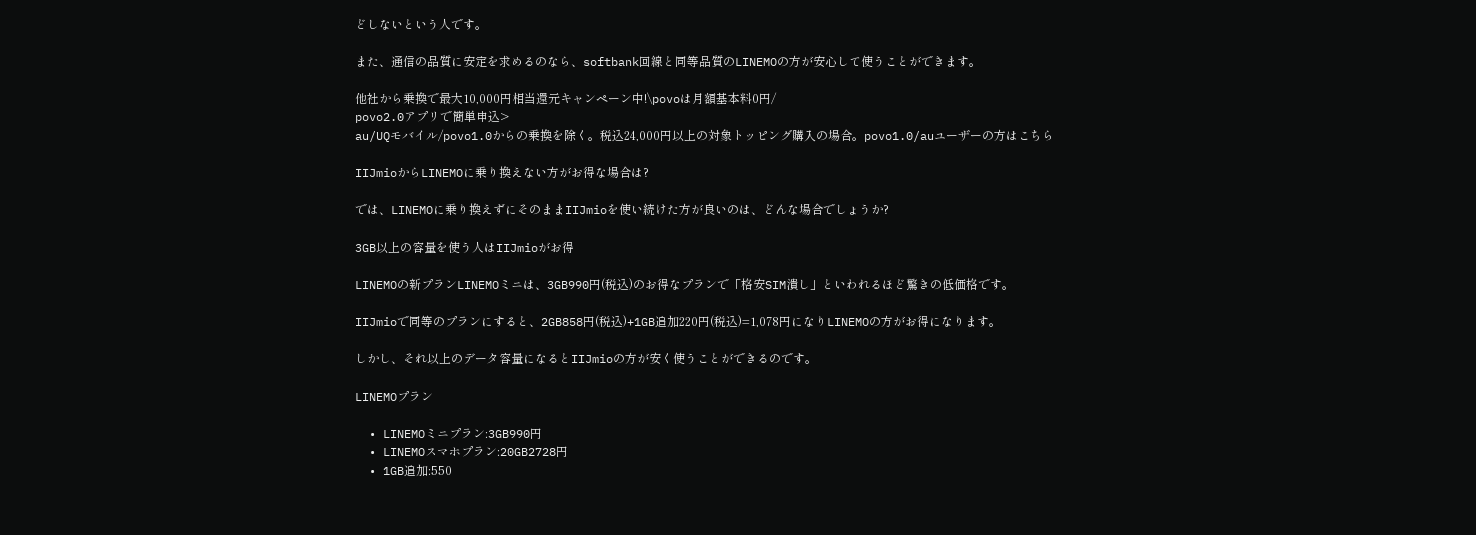どしないという人です。

また、通信の品質に安定を求めるのなら、softbank回線と同等品質のLINEMOの方が安心して使うことができます。

他社から乗換で最大10,000円相当還元キャンペーン中!\povoは月額基本料0円/
povo2.0アプリで簡単申込>
au/UQモバイル/povo1.0からの乗換を除く。税込24,000円以上の対象トッピング購入の場合。povo1.0/auユーザーの方はこちら

IIJmioからLINEMOに乗り換えない方がお得な場合は?

では、LINEMOに乗り換えずにそのままIIJmioを使い続けた方が良いのは、どんな場合でしょうか?

3GB以上の容量を使う人はIIJmioがお得

LINEMOの新プランLINEMOミニは、3GB990円(税込)のお得なプランで「格安SIM潰し」といわれるほど驚きの低価格です。

IIJmioで同等のプランにすると、2GB858円(税込)+1GB追加220円(税込)=1,078円になりLINEMOの方がお得になります。

しかし、それ以上のデータ容量になるとIIJmioの方が安く使うことができるのです。

LINEMOプラン

  • LINEMOミニプラン:3GB990円
  • LINEMOスマホプラン:20GB2728円
  • 1GB追加:550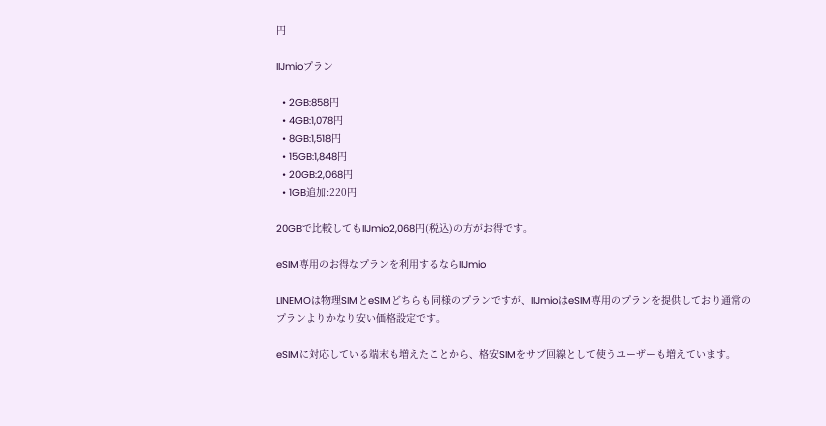円

IIJmioプラン

  • 2GB:858円
  • 4GB:1,078円
  • 8GB:1,518円
  • 15GB:1,848円
  • 20GB:2,068円
  • 1GB追加:220円

20GBで比較してもIIJmio2,068円(税込)の方がお得です。

eSIM専用のお得なプランを利用するならIIJmio

LINEMOは物理SIMとeSIMどちらも同様のプランですが、IIJmioはeSIM専用のプランを提供しており通常のプランよりかなり安い価格設定です。

eSIMに対応している端末も増えたことから、格安SIMをサブ回線として使うユーザーも増えています。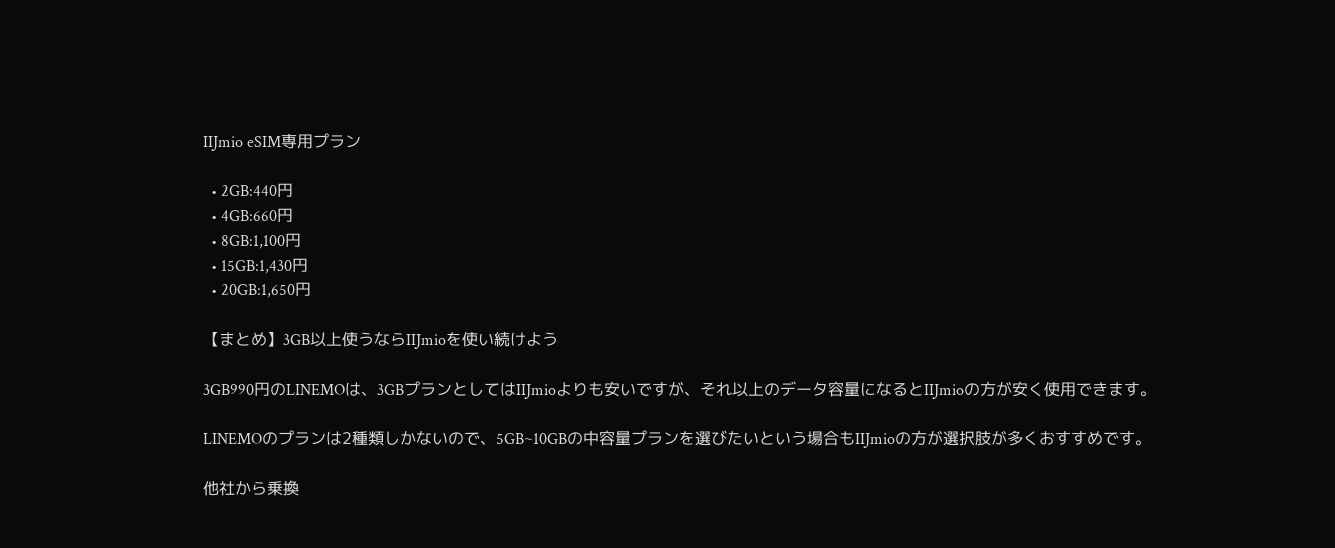IIJmio eSIM専用プラン

  • 2GB:440円
  • 4GB:660円
  • 8GB:1,100円
  • 15GB:1,430円
  • 20GB:1,650円

【まとめ】3GB以上使うならIIJmioを使い続けよう

3GB990円のLINEMOは、3GBプランとしてはIIJmioよりも安いですが、それ以上のデータ容量になるとIIJmioの方が安く使用できます。

LINEMOのプランは2種類しかないので、5GB~10GBの中容量プランを選びたいという場合もIIJmioの方が選択肢が多くおすすめです。

他社から乗換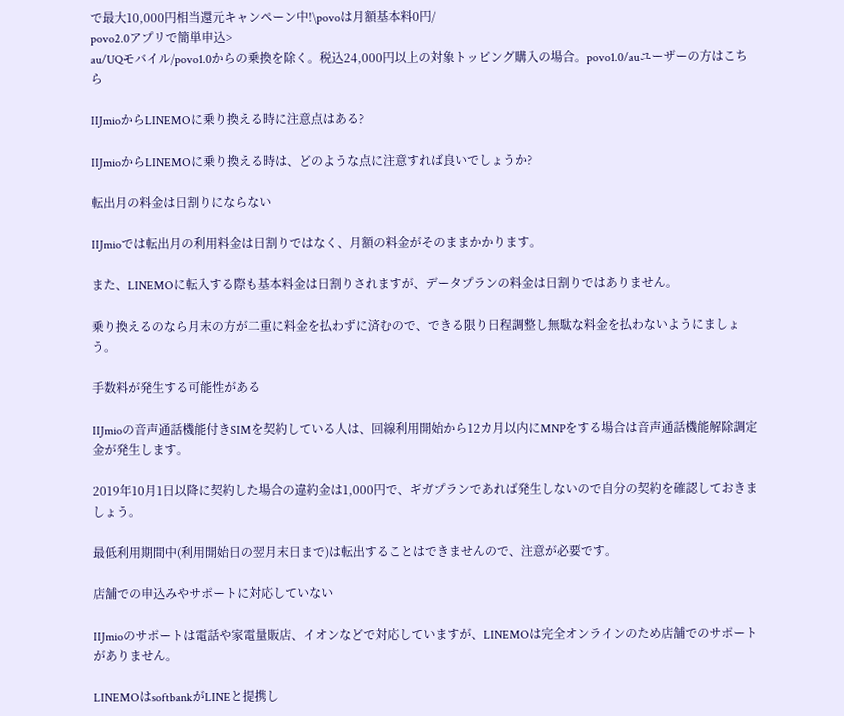で最大10,000円相当還元キャンペーン中!\povoは月額基本料0円/
povo2.0アプリで簡単申込>
au/UQモバイル/povo1.0からの乗換を除く。税込24,000円以上の対象トッピング購入の場合。povo1.0/auユーザーの方はこちら

IIJmioからLINEMOに乗り換える時に注意点はある?

IIJmioからLINEMOに乗り換える時は、どのような点に注意すれば良いでしょうか?

転出月の料金は日割りにならない

IIJmioでは転出月の利用料金は日割りではなく、月額の料金がそのままかかります。

また、LINEMOに転入する際も基本料金は日割りされますが、データプランの料金は日割りではありません。

乗り換えるのなら月末の方が二重に料金を払わずに済むので、できる限り日程調整し無駄な料金を払わないようにましょう。

手数料が発生する可能性がある

IIJmioの音声通話機能付きSIMを契約している人は、回線利用開始から12カ月以内にMNPをする場合は音声通話機能解除調定金が発生します。

2019年10月1日以降に契約した場合の違約金は1,000円で、ギガプランであれば発生しないので自分の契約を確認しておきましょう。

最低利用期間中(利用開始日の翌月末日まで)は転出することはできませんので、注意が必要です。

店舗での申込みやサポートに対応していない

IIJmioのサポートは電話や家電量販店、イオンなどで対応していますが、LINEMOは完全オンラインのため店舗でのサポートがありません。

LINEMOはsoftbankがLINEと提携し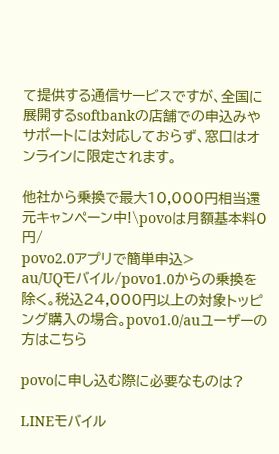て提供する通信サービスですが、全国に展開するsoftbankの店舗での申込みやサポートには対応しておらず、窓口はオンラインに限定されます。

他社から乗換で最大10,000円相当還元キャンペーン中!\povoは月額基本料0円/
povo2.0アプリで簡単申込>
au/UQモバイル/povo1.0からの乗換を除く。税込24,000円以上の対象トッピング購入の場合。povo1.0/auユーザーの方はこちら

povoに申し込む際に必要なものは?

LINEモバイル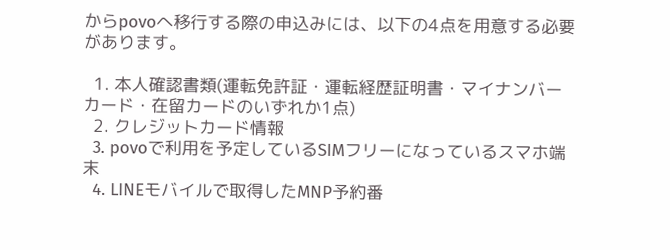からpovoへ移行する際の申込みには、以下の4点を用意する必要があります。

  1. 本人確認書類(運転免許証・運転経歴証明書・マイナンバーカード・在留カードのいずれか1点)
  2. クレジットカード情報
  3. povoで利用を予定しているSIMフリーになっているスマホ端末
  4. LINEモバイルで取得したMNP予約番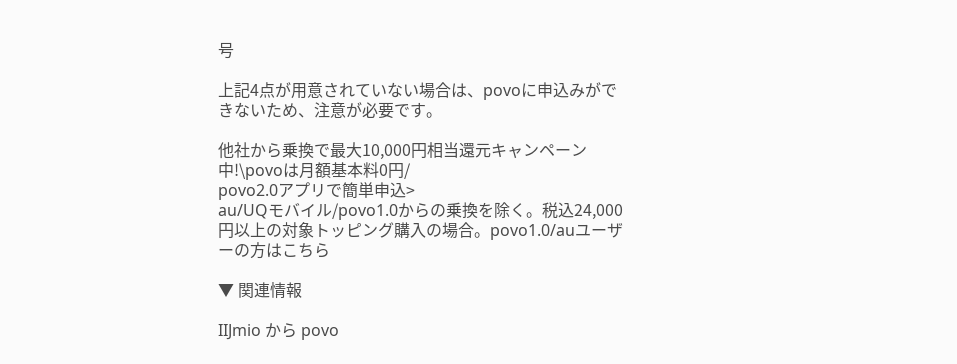号

上記4点が用意されていない場合は、povoに申込みができないため、注意が必要です。

他社から乗換で最大10,000円相当還元キャンペーン中!\povoは月額基本料0円/
povo2.0アプリで簡単申込>
au/UQモバイル/povo1.0からの乗換を除く。税込24,000円以上の対象トッピング購入の場合。povo1.0/auユーザーの方はこちら

▼ 関連情報

IIJmio から povo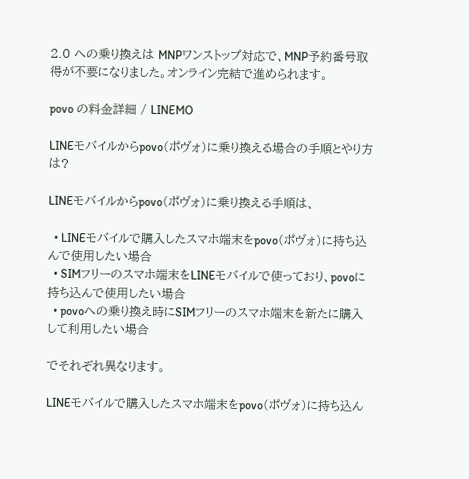2.0 への乗り換えは MNPワンストップ対応で、MNP予約番号取得が不要になりました。オンライン完結で進められます。

povo の料金詳細 / LINEMO

LINEモバイルからpovo(ポヴォ)に乗り換える場合の手順とやり方は?

LINEモバイルからpovo(ポヴォ)に乗り換える手順は、

  • LINEモバイルで購入したスマホ端末をpovo(ポヴォ)に持ち込んで使用したい場合
  • SIMフリーのスマホ端末をLINEモバイルで使っており、povoに持ち込んで使用したい場合
  • povoへの乗り換え時にSIMフリーのスマホ端末を新たに購入して利用したい場合

でそれぞれ異なります。

LINEモバイルで購入したスマホ端末をpovo(ポヴォ)に持ち込ん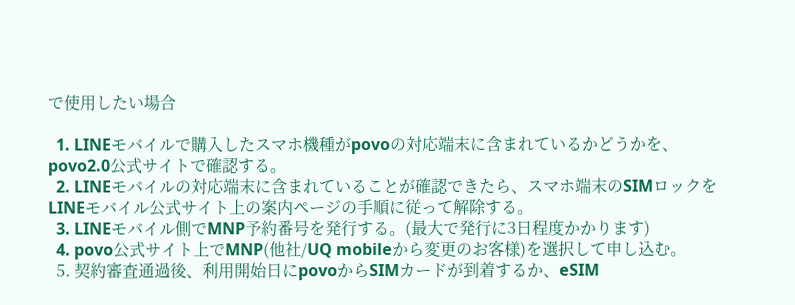で使用したい場合

  1. LINEモバイルで購入したスマホ機種がpovoの対応端末に含まれているかどうかを、povo2.0公式サイトで確認する。
  2. LINEモバイルの対応端末に含まれていることが確認できたら、スマホ端末のSIMロックをLINEモバイル公式サイト上の案内ページの手順に従って解除する。
  3. LINEモバイル側でMNP予約番号を発行する。(最大で発行に3日程度かかります)
  4. povo公式サイト上でMNP(他社/UQ mobileから変更のお客様)を選択して申し込む。
  5. 契約審査通過後、利用開始日にpovoからSIMカードが到着するか、eSIM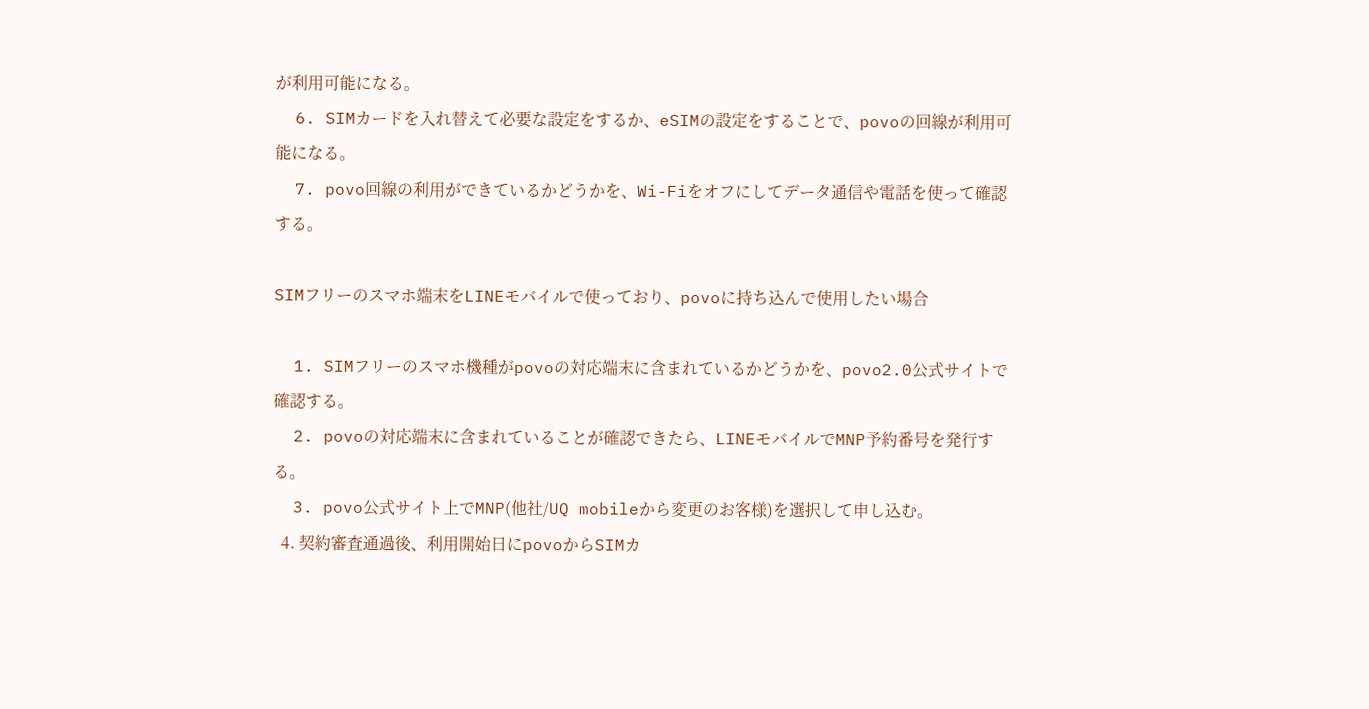が利用可能になる。
  6. SIMカードを入れ替えて必要な設定をするか、eSIMの設定をすることで、povoの回線が利用可能になる。
  7. povo回線の利用ができているかどうかを、Wi-Fiをオフにしてデータ通信や電話を使って確認する。

SIMフリーのスマホ端末をLINEモバイルで使っており、povoに持ち込んで使用したい場合

  1. SIMフリーのスマホ機種がpovoの対応端末に含まれているかどうかを、povo2.0公式サイトで確認する。
  2. povoの対応端末に含まれていることが確認できたら、LINEモバイルでMNP予約番号を発行する。
  3. povo公式サイト上でMNP(他社/UQ mobileから変更のお客様)を選択して申し込む。
  4. 契約審査通過後、利用開始日にpovoからSIMカ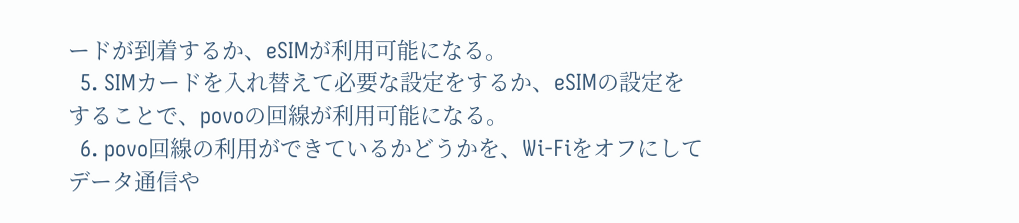ードが到着するか、eSIMが利用可能になる。
  5. SIMカードを入れ替えて必要な設定をするか、eSIMの設定をすることで、povoの回線が利用可能になる。
  6. povo回線の利用ができているかどうかを、Wi-Fiをオフにしてデータ通信や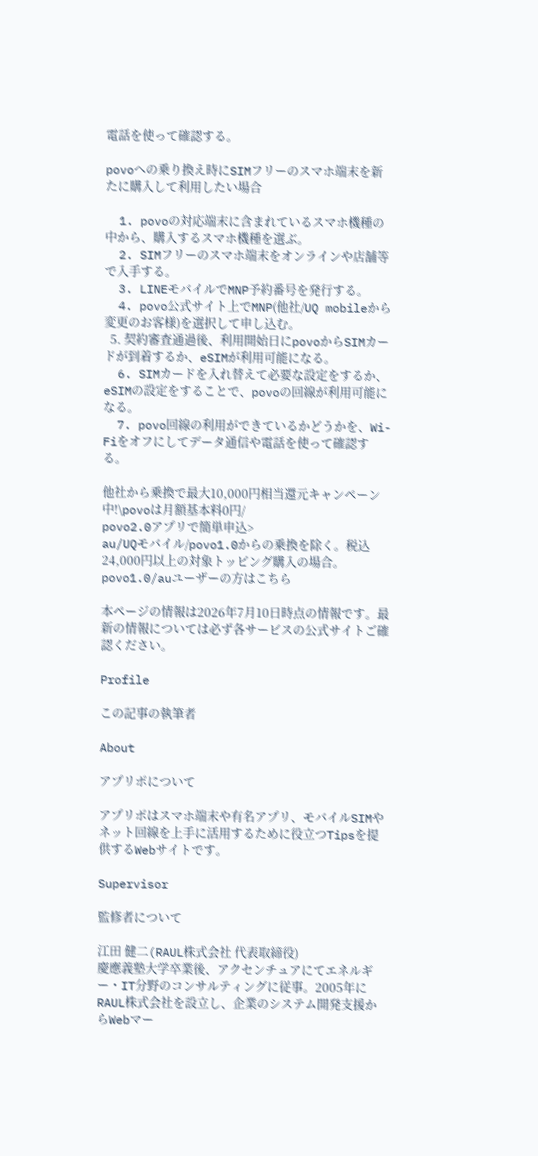電話を使って確認する。

povoへの乗り換え時にSIMフリーのスマホ端末を新たに購入して利用したい場合

  1. povoの対応端末に含まれているスマホ機種の中から、購入するスマホ機種を選ぶ。
  2. SIMフリーのスマホ端末をオンラインや店舗等で入手する。
  3. LINEモバイルでMNP予約番号を発行する。
  4. povo公式サイト上でMNP(他社/UQ mobileから変更のお客様)を選択して申し込む。
  5. 契約審査通過後、利用開始日にpovoからSIMカードが到着するか、eSIMが利用可能になる。
  6. SIMカードを入れ替えて必要な設定をするか、eSIMの設定をすることで、povoの回線が利用可能になる。
  7. povo回線の利用ができているかどうかを、Wi-Fiをオフにしてデータ通信や電話を使って確認する。

他社から乗換で最大10,000円相当還元キャンペーン中!\povoは月額基本料0円/
povo2.0アプリで簡単申込>
au/UQモバイル/povo1.0からの乗換を除く。税込24,000円以上の対象トッピング購入の場合。povo1.0/auユーザーの方はこちら

本ページの情報は2026年7月10日時点の情報です。最新の情報については必ず各サービスの公式サイトご確認ください。

Profile

この記事の執筆者

About

アプリポについて

アプリポはスマホ端末や有名アプリ、モバイルSIMやネット回線を上手に活用するために役立つTipsを提供するWebサイトです。

Supervisor

監修者について

江田 健二(RAUL株式会社 代表取締役)
慶應義塾大学卒業後、アクセンチュアにてエネルギー・IT分野のコンサルティングに従事。2005年にRAUL株式会社を設立し、企業のシステム開発支援からWebマー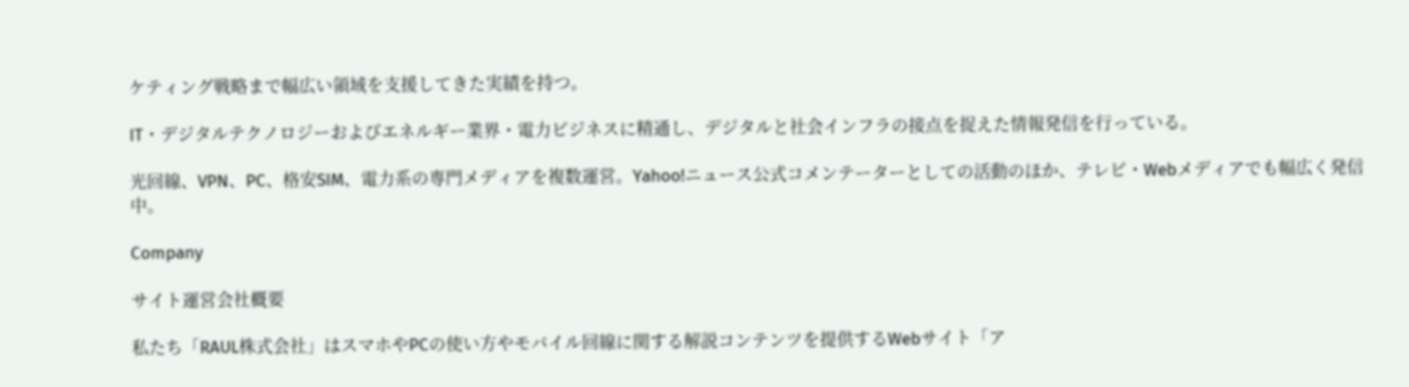ケティング戦略まで幅広い領域を支援してきた実績を持つ。

IT・デジタルテクノロジーおよびエネルギー業界・電力ビジネスに精通し、デジタルと社会インフラの接点を捉えた情報発信を行っている。

光回線、VPN、PC、格安SIM、電力系の専門メディアを複数運営。Yahoo!ニュース公式コメンテーターとしての活動のほか、テレビ・Webメディアでも幅広く発信中。

Company

サイト運営会社概要

私たち「RAUL株式会社」はスマホやPCの使い方やモバイル回線に関する解説コンテンツを提供するWebサイト「ア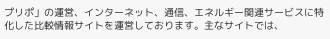プリポ」の運営、インターネット、通信、エネルギー関連サービスに特化した比較情報サイトを運営しております。主なサイトでは、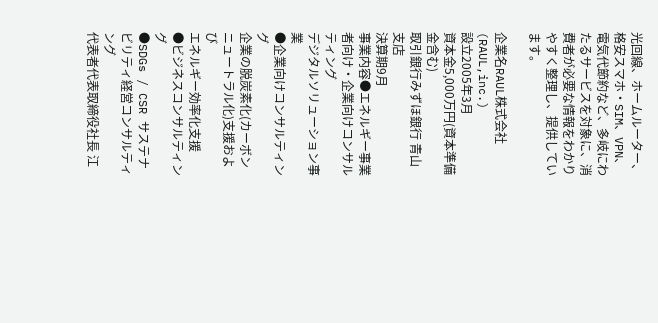光回線、ホームルーター、格安スマホ・SIM、VPN、電気代節約など、多岐にわたるサービスを対象に、消費者が必要な情報をわかりやすく整理し、提供しています。

企業名RAUL株式会社 (RAUL,inc.)
設立2005年3月
資本金5,000万円(資本準備金含む)
取引銀行みずほ銀行 青山支店
決算期9月
事業内容●エネルギー事業者向け・企業向けコンサルティング
デジタルソリューション事業
●企業向けコンサルティング
企業の脱炭素化(カーボンニュートラル化)支援および
エネルギー効率化支援
●ビジネスコンサルティング
●SDGs / CSR サステナビリティ経営コンサルティング
代表者代表取締役社長 江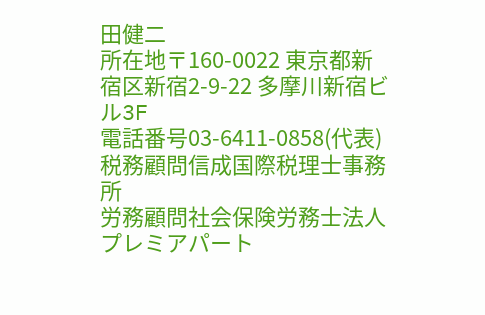田健二
所在地〒160-0022 東京都新宿区新宿2-9-22 多摩川新宿ビル3F
電話番号03-6411-0858(代表)
税務顧問信成国際税理士事務所
労務顧問社会保険労務士法人プレミアパート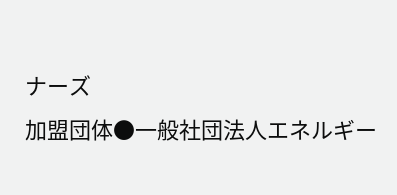ナーズ
加盟団体●一般社団法人エネルギー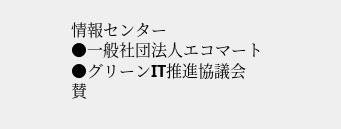情報センター
●一般社団法人エコマート
●グリーンIT推進協議会
賛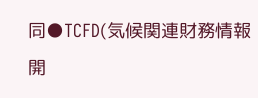同●TCFD(気候関連財務情報開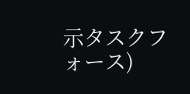示タスクフォース)